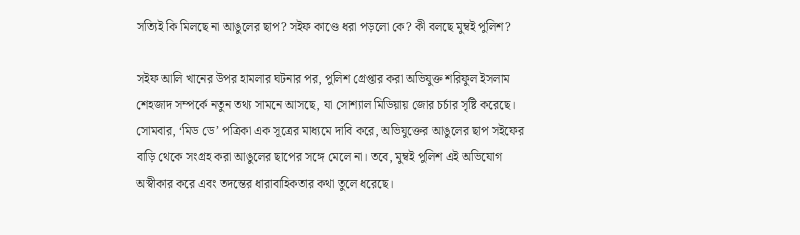সত্যিই কি মিলছে না আঙুলের ছাপ? সইফ কাণ্ডে ধরা পড়লো কে? কী বলছে মুম্বই পুলিশ?

সইফ আলি খানের উপর হামলার ঘটনার পর, পুলিশ গ্রেপ্তার করা অভিযুক্ত শরিফুল ইসলাম শেহজাদ সম্পর্কে নতুন তথ্য সামনে আসছে, যা সোশ্যাল মিডিয়ায় জোর চর্চার সৃষ্টি করেছে। সোমবার, ‘মিড ডে’ পত্রিকা এক সূত্রের মাধ্যমে দাবি করে, অভিযুক্তের আঙুলের ছাপ সইফের বাড়ি থেকে সংগ্রহ করা আঙুলের ছাপের সঙ্গে মেলে না। তবে, মুম্বই পুলিশ এই অভিযোগ অস্বীকার করে এবং তদন্তের ধারাবাহিকতার কথা তুলে ধরেছে।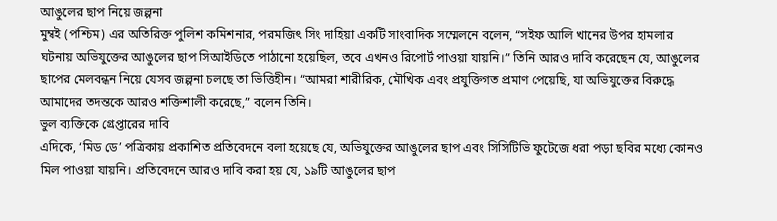আঙুলের ছাপ নিয়ে জল্পনা
মুম্বই (পশ্চিম) এর অতিরিক্ত পুলিশ কমিশনার, পরমজিৎ সিং দাহিয়া একটি সাংবাদিক সম্মেলনে বলেন, “সইফ আলি খানের উপর হামলার ঘটনায় অভিযুক্তের আঙুলের ছাপ সিআইডিতে পাঠানো হয়েছিল, তবে এখনও রিপোর্ট পাওয়া যায়নি।” তিনি আরও দাবি করেছেন যে, আঙুলের ছাপের মেলবন্ধন নিয়ে যেসব জল্পনা চলছে তা ভিত্তিহীন। “আমরা শারীরিক, মৌখিক এবং প্রযুক্তিগত প্রমাণ পেয়েছি, যা অভিযুক্তের বিরুদ্ধে আমাদের তদন্তকে আরও শক্তিশালী করেছে,” বলেন তিনি।
ভুল ব্যক্তিকে গ্রেপ্তারের দাবি
এদিকে, ‘মিড ডে’ পত্রিকায় প্রকাশিত প্রতিবেদনে বলা হয়েছে যে, অভিযুক্তের আঙুলের ছাপ এবং সিসিটিভি ফুটেজে ধরা পড়া ছবির মধ্যে কোনও মিল পাওয়া যায়নি। প্রতিবেদনে আরও দাবি করা হয় যে, ১৯টি আঙুলের ছাপ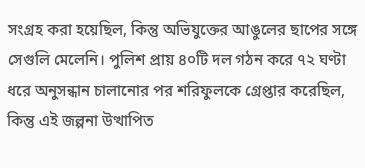সংগ্রহ করা হয়েছিল, কিন্তু অভিযুক্তের আঙুলের ছাপের সঙ্গে সেগুলি মেলেনি। পুলিশ প্রায় ৪০টি দল গঠন করে ৭২ ঘণ্টা ধরে অনুসন্ধান চালানোর পর শরিফুলকে গ্রেপ্তার করেছিল, কিন্তু এই জল্পনা উত্থাপিত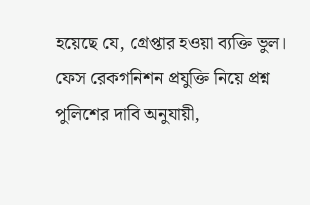হয়েছে যে, গ্রেপ্তার হওয়া ব্যক্তি ভুল।
ফেস রেকগনিশন প্রযুক্তি নিয়ে প্রশ্ন
পুলিশের দাবি অনুযায়ী,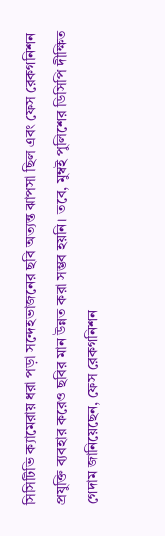সিসিটিভি ক্যামেরায় ধরা পড়া সন্দেহভাজনের ছবি অত্যন্ত ঝাপসা ছিল এবং ফেস রেকগনিশন প্রযুক্তি ব্যবহার করেও ছবির মান উন্নত করা সম্ভব হয়নি। তবে, মুম্বই পুলিশের ডিসিপি দীক্ষিত গেদাম জানিয়েছেন, ফেস রেকগনিশন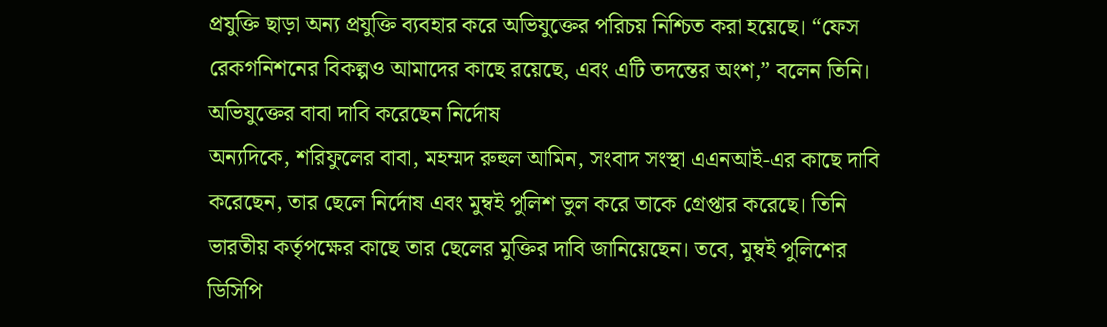প্রযুক্তি ছাড়া অন্য প্রযুক্তি ব্যবহার করে অভিযুক্তের পরিচয় নিশ্চিত করা হয়েছে। “ফেস রেকগনিশনের বিকল্পও আমাদের কাছে রয়েছে, এবং এটি তদন্তের অংশ,” বলেন তিনি।
অভিযুক্তের বাবা দাবি করেছেন নির্দোষ
অন্যদিকে, শরিফুলের বাবা, মহম্মদ রুহুল আমিন, সংবাদ সংস্থা এএনআই-এর কাছে দাবি করেছেন, তার ছেলে নির্দোষ এবং মুম্বই পুলিশ ভুল করে তাকে গ্রেপ্তার করেছে। তিনি ভারতীয় কর্তৃপক্ষের কাছে তার ছেলের মুক্তির দাবি জানিয়েছেন। তবে, মুম্বই পুলিশের ডিসিপি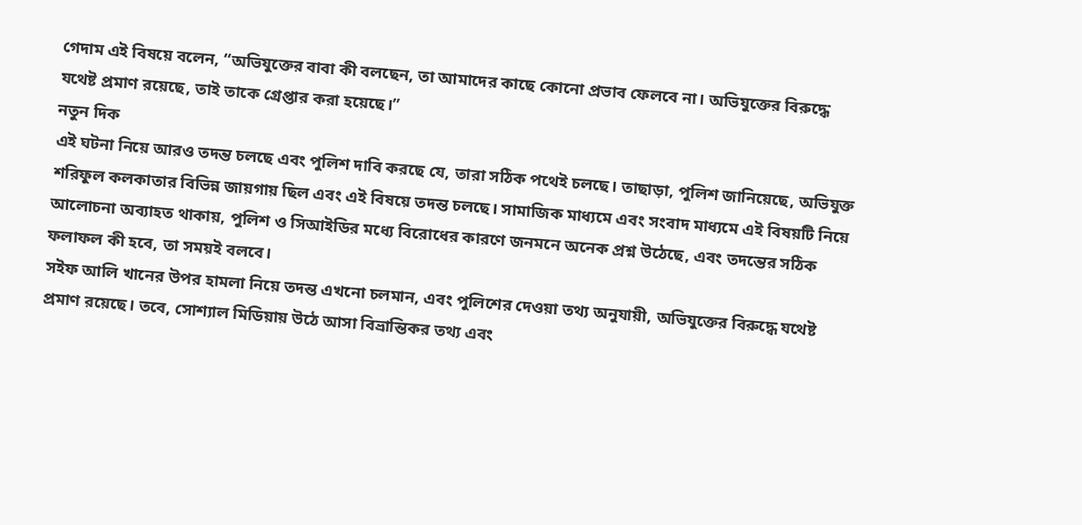গেদাম এই বিষয়ে বলেন, “অভিযুক্তের বাবা কী বলছেন, তা আমাদের কাছে কোনো প্রভাব ফেলবে না। অভিযুক্তের বিরুদ্ধে যথেষ্ট প্রমাণ রয়েছে, তাই তাকে গ্রেপ্তার করা হয়েছে।”
নতুন দিক
এই ঘটনা নিয়ে আরও তদন্ত চলছে এবং পুলিশ দাবি করছে যে, তারা সঠিক পথেই চলছে। তাছাড়া, পুলিশ জানিয়েছে, অভিযুক্ত শরিফুল কলকাতার বিভিন্ন জায়গায় ছিল এবং এই বিষয়ে তদন্ত চলছে। সামাজিক মাধ্যমে এবং সংবাদ মাধ্যমে এই বিষয়টি নিয়ে আলোচনা অব্যাহত থাকায়, পুলিশ ও সিআইডির মধ্যে বিরোধের কারণে জনমনে অনেক প্রশ্ন উঠেছে, এবং তদন্তের সঠিক ফলাফল কী হবে, তা সময়ই বলবে।
সইফ আলি খানের উপর হামলা নিয়ে তদন্ত এখনো চলমান, এবং পুলিশের দেওয়া তথ্য অনুযায়ী, অভিযুক্তের বিরুদ্ধে যথেষ্ট প্রমাণ রয়েছে। তবে, সোশ্যাল মিডিয়ায় উঠে আসা বিভ্রান্তিকর তথ্য এবং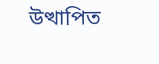উত্থাপিত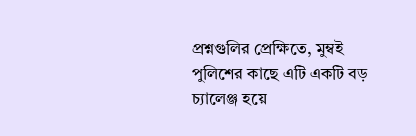প্রশ্নগুলির প্রেক্ষিতে, মুম্বই পুলিশের কাছে এটি একটি বড় চ্যালেঞ্জ হয়ে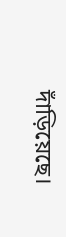দাঁড়িয়েছে।